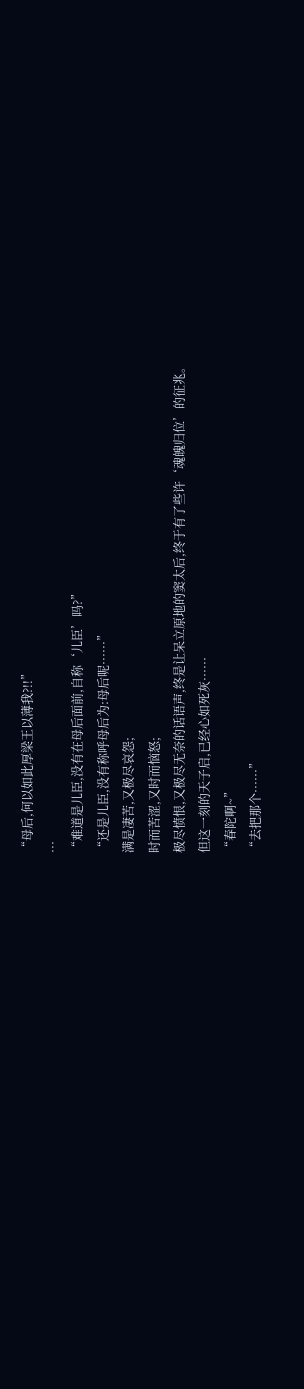“母后,何以如此厚梁王以薄我?!!”
···
“难道是儿臣,没有在母后面前,自称‘儿臣’吗?”
“还是儿臣,没有称呼母后为:母后呢······”
满是凄苦,又极尽哀怨;
时而苦涩,又时而恼怒;
极尽愤恨,又极尽无奈的话语声,终是让呆立原地的窦太后,终于有了些许‘魂魄归位’的征兆。
但这一刻的天子启,已经心如死灰······
“春陀啊~”
“去把那个······”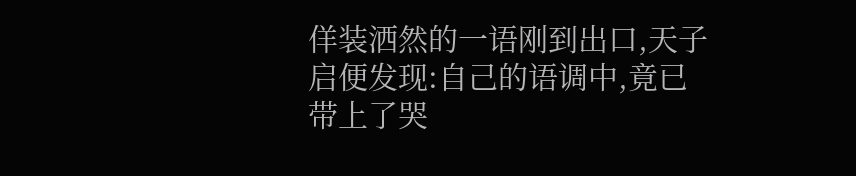佯装洒然的一语刚到出口,天子启便发现:自己的语调中,竟已带上了哭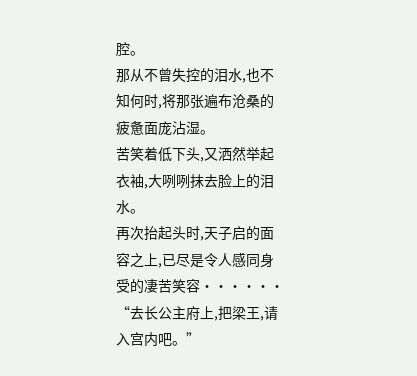腔。
那从不曾失控的泪水,也不知何时,将那张遍布沧桑的疲惫面庞沾湿。
苦笑着低下头,又洒然举起衣袖,大咧咧抹去脸上的泪水。
再次抬起头时,天子启的面容之上,已尽是令人感同身受的凄苦笑容······
“去长公主府上,把梁王,请入宫内吧。”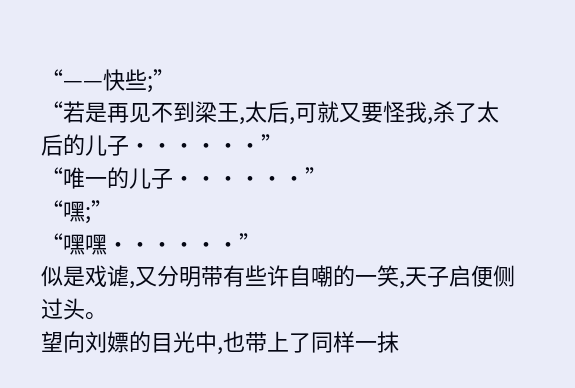“——快些;”
“若是再见不到梁王,太后,可就又要怪我,杀了太后的儿子······”
“唯一的儿子······”
“嘿;”
“嘿嘿······”
似是戏谑,又分明带有些许自嘲的一笑,天子启便侧过头。
望向刘嫖的目光中,也带上了同样一抹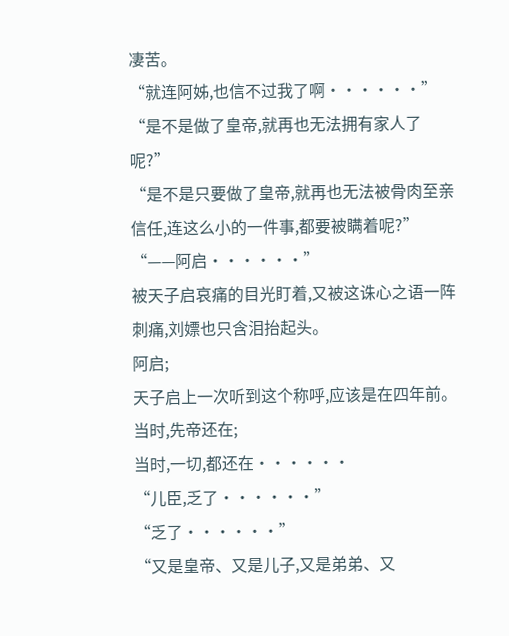凄苦。
“就连阿姊,也信不过我了啊······”
“是不是做了皇帝,就再也无法拥有家人了呢?”
“是不是只要做了皇帝,就再也无法被骨肉至亲信任,连这么小的一件事,都要被瞒着呢?”
“——阿启······”
被天子启哀痛的目光盯着,又被这诛心之语一阵刺痛,刘嫖也只含泪抬起头。
阿启;
天子启上一次听到这个称呼,应该是在四年前。
当时,先帝还在;
当时,一切,都还在······
“儿臣,乏了······”
“乏了······”
“又是皇帝、又是儿子,又是弟弟、又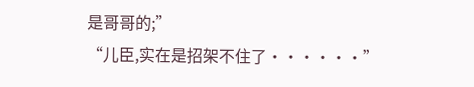是哥哥的;”
“儿臣,实在是招架不住了······”